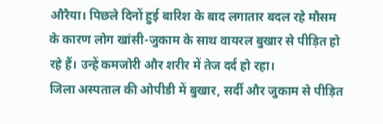औरैया। पिछले दिनों हुई बारिश के बाद लगातार बदल रहे मौसम के कारण लोग खांसी-जुकाम के साथ वायरल बुखार से पीड़ित हो रहे हैं। उन्हें कमजोरी और शरीर में तेज दर्द हो रहा।
जिला अस्पताल की ओपीडी में बुखार, सर्दी और जुकाम से पीड़ित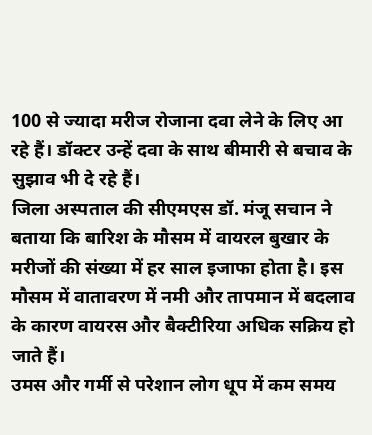100 से ज्यादा मरीज रोजाना दवा लेने के लिए आ रहे हैं। डॉक्टर उन्हें दवा के साथ बीमारी से बचाव के सुझाव भी दे रहे हैं।
जिला अस्पताल की सीएमएस डॉ. मंजू सचान ने बताया कि बारिश के मौसम में वायरल बुखार के मरीजों की संख्या में हर साल इजाफा होता है। इस मौसम में वातावरण में नमी और तापमान में बदलाव के कारण वायरस और बैक्टीरिया अधिक सक्रिय हो जाते हैं।
उमस और गर्मी से परेशान लोग धूप में कम समय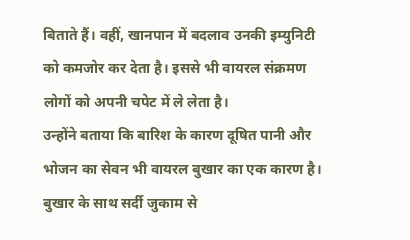बिताते हैं। वहीं, खानपान में बदलाव उनकी इम्युनिटी को कमजोर कर देता है। इससे भी वायरल संक्रमण लोगों को अपनी चपेट में ले लेता है।
उन्होंने बताया कि बारिश के कारण दूषित पानी और भोजन का सेवन भी वायरल बुखार का एक कारण है। बुखार के साथ सर्दी जुकाम से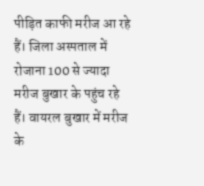पीड़ित काफी मरीज आ रहे हैं। जिला अस्पताल में रोजाना 100 से ज्यादा मरीज बुखार के पहुंच रहे हैं। वायरल बुखार में मरीज के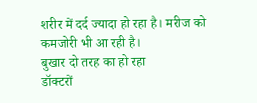शरीर में दर्द ज्यादा हो रहा है। मरीज को कमजोरी भी आ रही है।
बुखार दो तरह का हो रहा
डॉक्टरों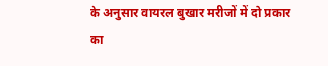के अनुसार वायरल बुखार मरीजों में दो प्रकार का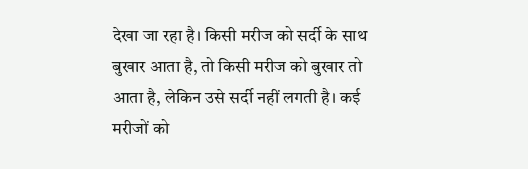देखा जा रहा है। किसी मरीज को सर्दी के साथ बुखार आता है, तो किसी मरीज को बुखार तो आता है, लेकिन उसे सर्दी नहीं लगती है। कई मरीजों को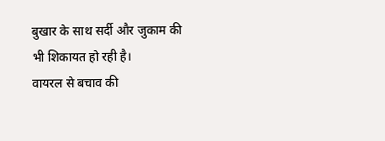बुखार के साथ सर्दी और जुकाम की भी शिकायत हो रही है।
वायरल से बचाव की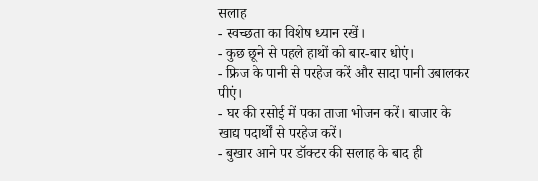सलाह
- स्वच्छता का विशेष ध्यान रखें।
- कुछ छूने से पहले हाथों को बार-बार धोएं।
- फ्रिज के पानी से परहेज करें और सादा पानी उबालकर पीएं।
- घर की रसोई में पका ताजा भोजन करें। बाजार के खाद्य पदार्थों से परहेज करें।
- बुखार आने पर डॉक्टर की सलाह के बाद ही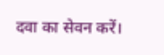दवा का सेवन करें।